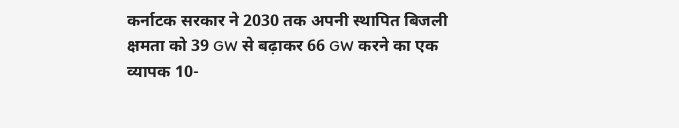कर्नाटक सरकार ने 2030 तक अपनी स्थापित बिजली क्षमता को 39 GW से बढ़ाकर 66 GW करने का एक व्यापक 10-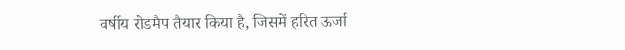वर्षीय रोडमैप तैयार किया है, जिसमें हरित ऊर्जा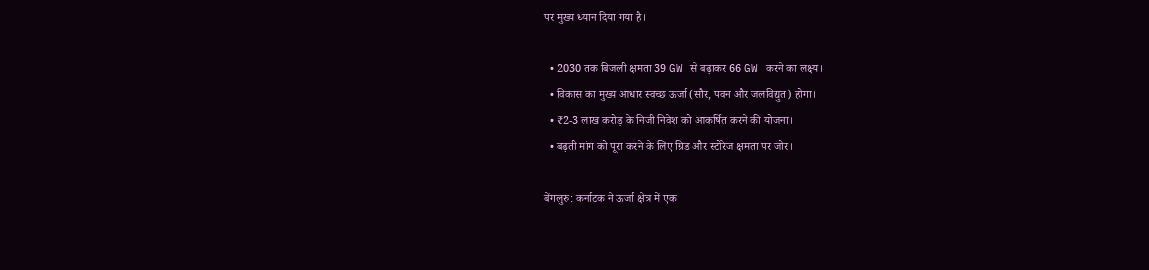पर मुख्य ध्यान दिया गया है।

  • 2030 तक बिजली क्षमता 39 GW से बढ़ाकर 66 GW करने का लक्ष्य।
  • विकास का मुख्य आधार स्वच्छ ऊर्जा (सौर, पवन और जलविद्युत) होगा।
  • ₹2-3 लाख करोड़ के निजी निवेश को आकर्षित करने की योजना।
  • बढ़ती मांग को पूरा करने के लिए ग्रिड और स्टोरेज क्षमता पर जोर।

बेंगलुरु: कर्नाटक ने ऊर्जा क्षेत्र में एक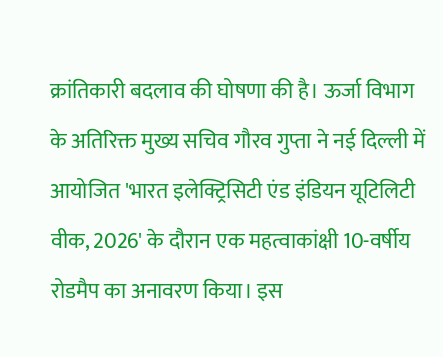क्रांतिकारी बदलाव की घोषणा की है। ऊर्जा विभाग के अतिरिक्त मुख्य सचिव गौरव गुप्ता ने नई दिल्ली में आयोजित 'भारत इलेक्ट्रिसिटी एंड इंडियन यूटिलिटी वीक, 2026' के दौरान एक महत्वाकांक्षी 10-वर्षीय रोडमैप का अनावरण किया। इस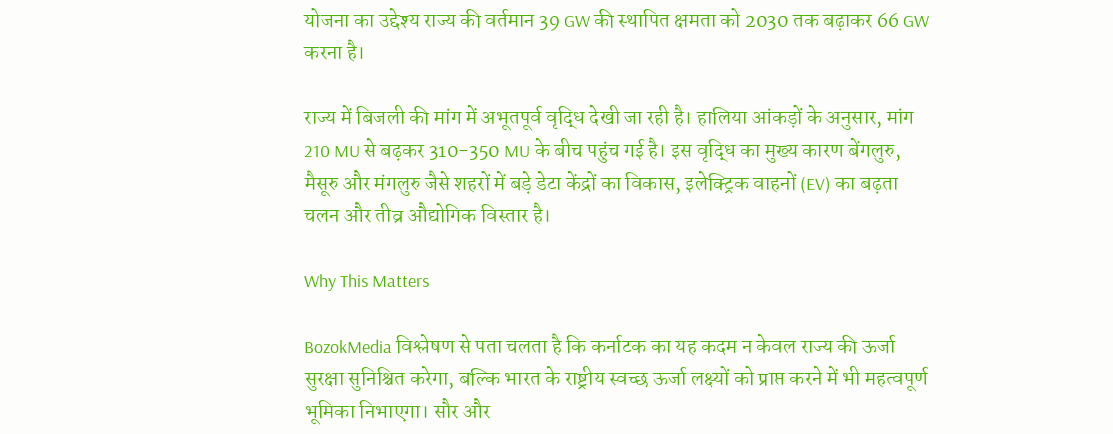योजना का उद्देश्य राज्य की वर्तमान 39 GW की स्थापित क्षमता को 2030 तक बढ़ाकर 66 GW करना है।

राज्य में बिजली की मांग में अभूतपूर्व वृद्धि देखी जा रही है। हालिया आंकड़ों के अनुसार, मांग 210 MU से बढ़कर 310-350 MU के बीच पहुंच गई है। इस वृद्धि का मुख्य कारण बेंगलुरु, मैसूरु और मंगलुरु जैसे शहरों में बड़े डेटा केंद्रों का विकास, इलेक्ट्रिक वाहनों (EV) का बढ़ता चलन और तीव्र औद्योगिक विस्तार है।

Why This Matters

BozokMedia विश्लेषण से पता चलता है कि कर्नाटक का यह कदम न केवल राज्य की ऊर्जा सुरक्षा सुनिश्चित करेगा, बल्कि भारत के राष्ट्रीय स्वच्छ ऊर्जा लक्ष्यों को प्राप्त करने में भी महत्वपूर्ण भूमिका निभाएगा। सौर और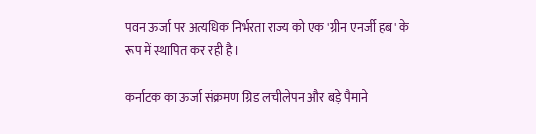पवन ऊर्जा पर अत्यधिक निर्भरता राज्य को एक 'ग्रीन एनर्जी हब' के रूप में स्थापित कर रही है।

कर्नाटक का ऊर्जा संक्रमण ग्रिड लचीलेपन और बड़े पैमाने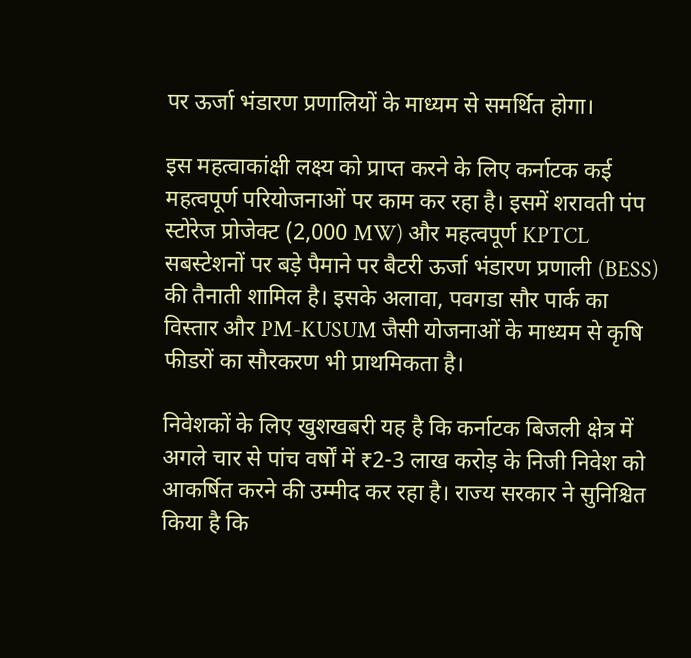पर ऊर्जा भंडारण प्रणालियों के माध्यम से समर्थित होगा।

इस महत्वाकांक्षी लक्ष्य को प्राप्त करने के लिए कर्नाटक कई महत्वपूर्ण परियोजनाओं पर काम कर रहा है। इसमें शरावती पंप स्टोरेज प्रोजेक्ट (2,000 MW) और महत्वपूर्ण KPTCL सबस्टेशनों पर बड़े पैमाने पर बैटरी ऊर्जा भंडारण प्रणाली (BESS) की तैनाती शामिल है। इसके अलावा, पवगडा सौर पार्क का विस्तार और PM-KUSUM जैसी योजनाओं के माध्यम से कृषि फीडरों का सौरकरण भी प्राथमिकता है।

निवेशकों के लिए खुशखबरी यह है कि कर्नाटक बिजली क्षेत्र में अगले चार से पांच वर्षों में ₹2-3 लाख करोड़ के निजी निवेश को आकर्षित करने की उम्मीद कर रहा है। राज्य सरकार ने सुनिश्चित किया है कि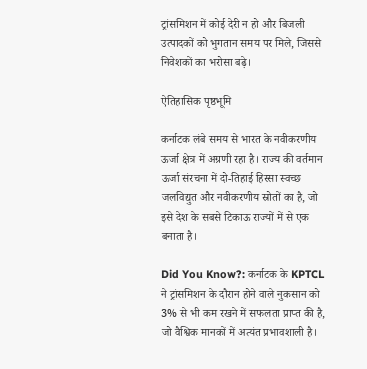ट्रांसमिशन में कोई देरी न हो और बिजली उत्पादकों को भुगतान समय पर मिले, जिससे निवेशकों का भरोसा बढ़े।

ऐतिहासिक पृष्ठभूमि

कर्नाटक लंबे समय से भारत के नवीकरणीय ऊर्जा क्षेत्र में अग्रणी रहा है। राज्य की वर्तमान ऊर्जा संरचना में दो-तिहाई हिस्सा स्वच्छ जलविद्युत और नवीकरणीय स्रोतों का है, जो इसे देश के सबसे टिकाऊ राज्यों में से एक बनाता है।

Did You Know?: कर्नाटक के KPTCL ने ट्रांसमिशन के दौरान होने वाले नुकसान को 3% से भी कम रखने में सफलता प्राप्त की है, जो वैश्विक मानकों में अत्यंत प्रभावशाली है।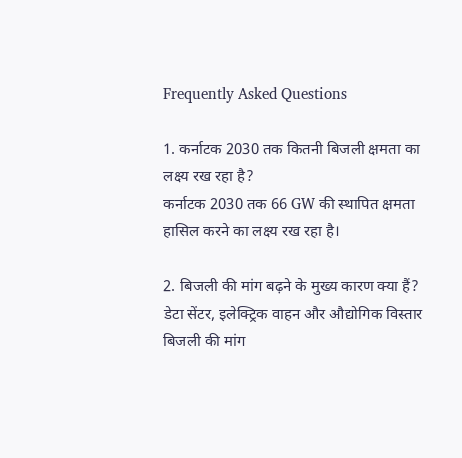Frequently Asked Questions

1. कर्नाटक 2030 तक कितनी बिजली क्षमता का लक्ष्य रख रहा है?
कर्नाटक 2030 तक 66 GW की स्थापित क्षमता हासिल करने का लक्ष्य रख रहा है।

2. बिजली की मांग बढ़ने के मुख्य कारण क्या हैं?
डेटा सेंटर, इलेक्ट्रिक वाहन और औद्योगिक विस्तार बिजली की मांग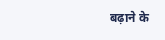बढ़ाने के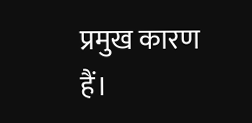प्रमुख कारण हैं।